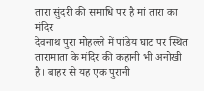तारा सुंदरी की समाधि पर है मां तारा का मंदिर
देवनाथ पुरा मोहल्ले में पांडेय घाट पर स्थित तारामाता के मंदिर की कहानी भी अनोखी है। बाहर से यह एक पुरानी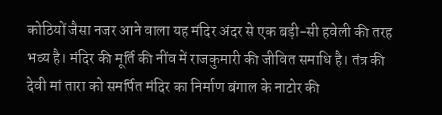कोठियों जैसा नजर आने वाला यह मंदिर अंदर से एक बड़ी-सी हवेली की तरह भव्य है। मंदिर की मूर्ति की नींव में राजकुमारी की जीवित समाधि है। तंत्र की देवी मां तारा को समर्पित मंदिर का निर्माण बंगाल के नाटोर की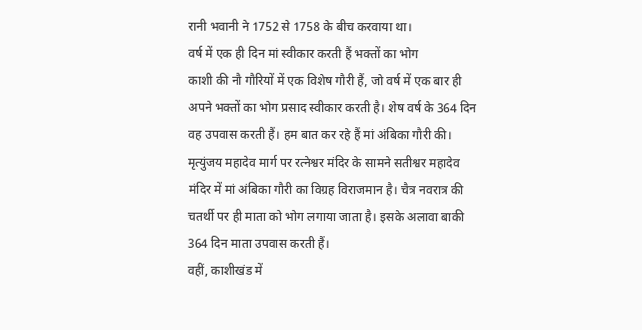रानी भवानी ने 1752 से 1758 के बीच करवाया था।
वर्ष में एक ही दिन मां स्वीकार करती हैं भक्तों का भोग
काशी की नौ गौरियों में एक विशेष गौरी हैं, जो वर्ष में एक बार ही अपने भक्तों का भोग प्रसाद स्वीकार करती है। शेष वर्ष के 364 दिन वह उपवास करती हैं। हम बात कर रहे हैं मां अंबिका गौरी की।
मृत्युंजय महादेव मार्ग पर रत्नेश्वर मंदिर के सामने सतीश्वर महादेव मंदिर में मां अंबिका गौरी का विग्रह विराजमान है। चैत्र नवरात्र की चतर्थी पर ही माता को भोग लगाया जाता है। इसके अलावा बाकी 364 दिन माता उपवास करती हैं।
वहीं, काशीखंड में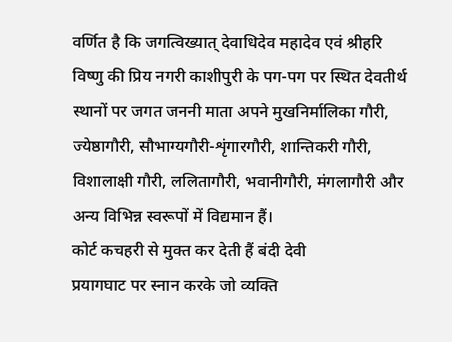वर्णित है कि जगत्विख्यात् देवाधिदेव महादेव एवं श्रीहरि विष्णु की प्रिय नगरी काशीपुरी के पग-पग पर स्थित देवतीर्थ स्थानों पर जगत जननी माता अपने मुखनिर्मालिका गौरी, ज्येष्ठागौरी, सौभाग्यगौरी-शृंगारगौरी, शान्तिकरी गौरी, विशालाक्षी गौरी, ललितागौरी, भवानीगौरी, मंगलागौरी और अन्य विभिन्न स्वरूपों में विद्यमान हैं।
कोर्ट कचहरी से मुक्त कर देती हैं बंदी देवी
प्रयागघाट पर स्नान करके जो व्यक्ति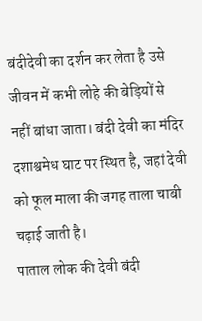बंदीदेवी का दर्शन कर लेता है उसे जीवन में कभी लोहे की बेड़ियों से नहीं बांधा जाता। बंदी देवी का मंदिर दशाश्वमेध घाट पर स्थित है, जहां देवी को फूल माला की जगह ताला चाबी चढ़ाई जाती है।
पाताल लोक की देवी बंदी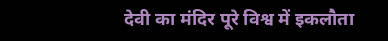देवी का मंदिर पूरे विश्व में इकलौता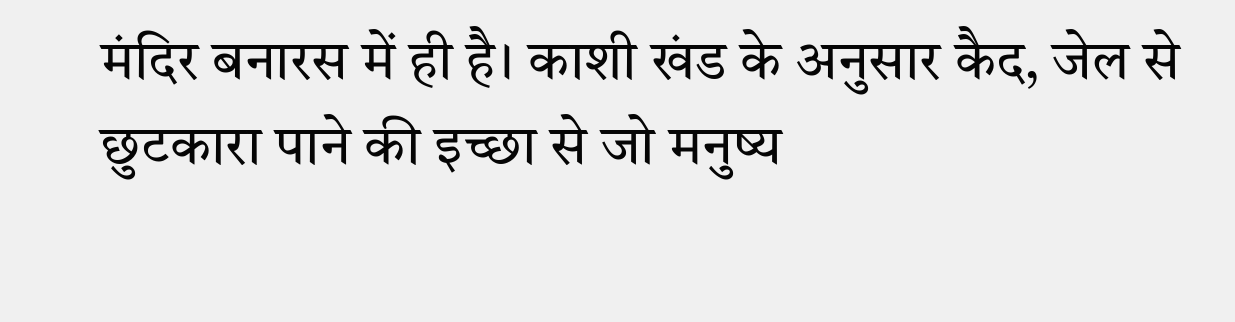मंदिर बनारस में ही है। काशी खंड के अनुसार कैद, जेल से छुटकारा पाने की इच्छा से जो मनुष्य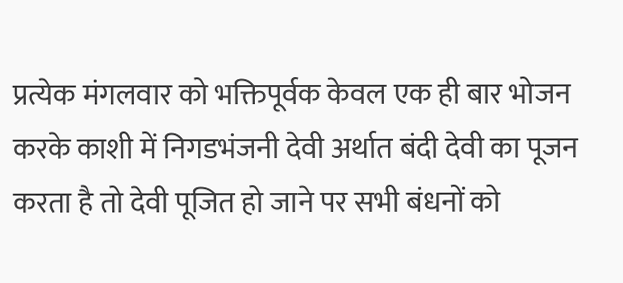प्रत्येक मंगलवार को भक्तिपूर्वक केवल एक ही बार भोजन करके काशी में निगडभंजनी देवी अर्थात बंदी देवी का पूजन करता है तो देवी पूजित हो जाने पर सभी बंधनों को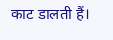काट डालती हैं।